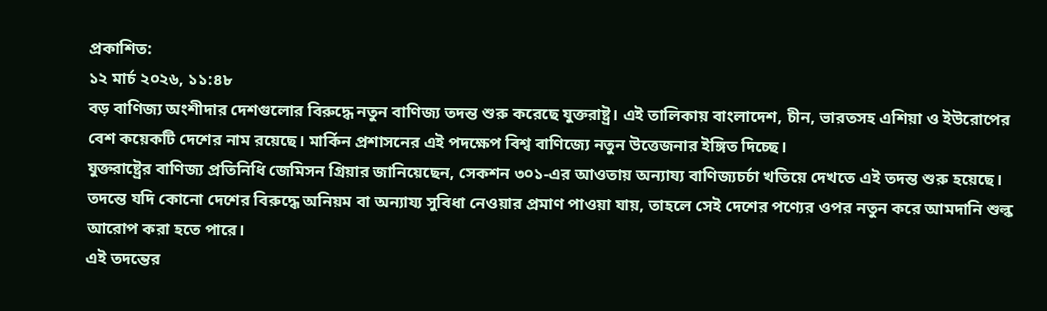প্রকাশিত:
১২ মার্চ ২০২৬, ১১:৪৮
বড় বাণিজ্য অংশীদার দেশগুলোর বিরুদ্ধে নতুন বাণিজ্য তদন্ত শুরু করেছে যুক্তরাষ্ট্র। এই তালিকায় বাংলাদেশ, চীন, ভারতসহ এশিয়া ও ইউরোপের বেশ কয়েকটি দেশের নাম রয়েছে। মার্কিন প্রশাসনের এই পদক্ষেপ বিশ্ব বাণিজ্যে নতুন উত্তেজনার ইঙ্গিত দিচ্ছে।
যুক্তরাষ্ট্রের বাণিজ্য প্রতিনিধি জেমিসন গ্রিয়ার জানিয়েছেন, সেকশন ৩০১-এর আওতায় অন্যায্য বাণিজ্যচর্চা খতিয়ে দেখতে এই তদন্ত শুরু হয়েছে। তদন্তে যদি কোনো দেশের বিরুদ্ধে অনিয়ম বা অন্যায্য সুবিধা নেওয়ার প্রমাণ পাওয়া যায়, তাহলে সেই দেশের পণ্যের ওপর নতুন করে আমদানি শুল্ক আরোপ করা হতে পারে।
এই তদন্তের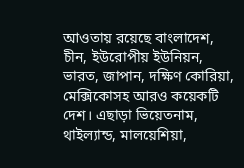আওতায় রয়েছে বাংলাদেশ, চীন, ইউরোপীয় ইউনিয়ন, ভারত, জাপান, দক্ষিণ কোরিয়া, মেক্সিকোসহ আরও কয়েকটি দেশ। এছাড়া ভিয়েতনাম, থাইল্যান্ড, মালয়েশিয়া,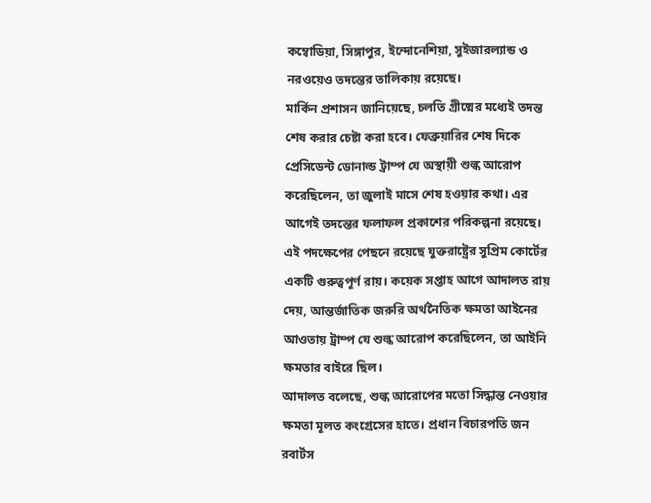কম্বোডিয়া, সিঙ্গাপুর, ইন্দোনেশিয়া, সুইজারল্যান্ড ও নরওয়েও তদন্তের তালিকায় রয়েছে।
মার্কিন প্রশাসন জানিয়েছে, চলতি গ্রীষ্মের মধ্যেই তদন্ত শেষ করার চেষ্টা করা হবে। ফেব্রুয়ারির শেষ দিকে প্রেসিডেন্ট ডোনাল্ড ট্রাম্প যে অস্থায়ী শুল্ক আরোপ করেছিলেন, তা জুলাই মাসে শেষ হওয়ার কথা। এর আগেই তদন্তের ফলাফল প্রকাশের পরিকল্পনা রয়েছে।
এই পদক্ষেপের পেছনে রয়েছে যুক্তরাষ্ট্রের সুপ্রিম কোর্টের একটি গুরুত্বপূর্ণ রায়। কয়েক সপ্তাহ আগে আদালত রায় দেয়, আন্তর্জাতিক জরুরি অর্থনৈতিক ক্ষমতা আইনের আওতায় ট্রাম্প যে শুল্ক আরোপ করেছিলেন, তা আইনি ক্ষমতার বাইরে ছিল।
আদালত বলেছে, শুল্ক আরোপের মতো সিদ্ধান্ত নেওয়ার ক্ষমতা মূলত কংগ্রেসের হাতে। প্রধান বিচারপতি জন রবার্টস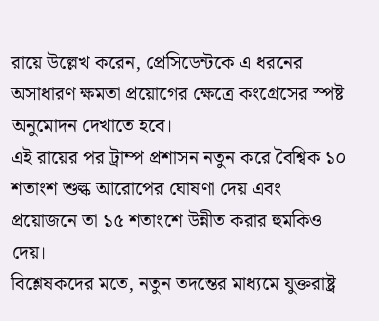রায়ে উল্লেখ করেন, প্রেসিডেন্টকে এ ধরনের অসাধারণ ক্ষমতা প্রয়োগের ক্ষেত্রে কংগ্রেসের স্পষ্ট অনুমোদন দেখাতে হবে।
এই রায়ের পর ট্রাম্প প্রশাসন নতুন করে বৈশ্বিক ১০ শতাংশ শুল্ক আরোপের ঘোষণা দেয় এবং প্রয়োজনে তা ১৫ শতাংশে উন্নীত করার হুমকিও দেয়।
বিশ্লেষকদের মতে, নতুন তদন্তের মাধ্যমে যুক্তরাষ্ট্র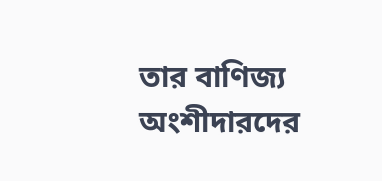তার বাণিজ্য অংশীদারদের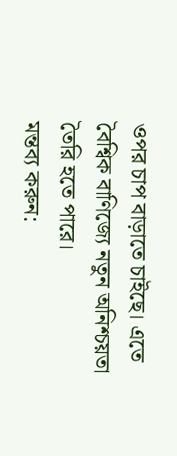ওপর চাপ বাড়াতে চাইছে। এতে বৈশ্বিক বাণিজ্যে নতুন অনিশ্চয়তা তৈরি হতে পারে।
মন্তব্য করুন: